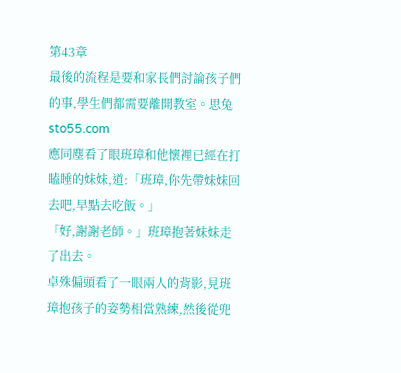第43章
最後的流程是要和家長們討論孩子們的事,學生們都需要離開教室。思兔sto55.com
應同塵看了眼班璋和他懷裡已經在打瞌睡的妹妹,道:「班璋,你先帶妹妹回去吧,早點去吃飯。」
「好,謝謝老師。」班璋抱著妹妹走了出去。
卓殊偏頭看了一眼兩人的背影,見班璋抱孩子的姿勢相當熟練,然後從兜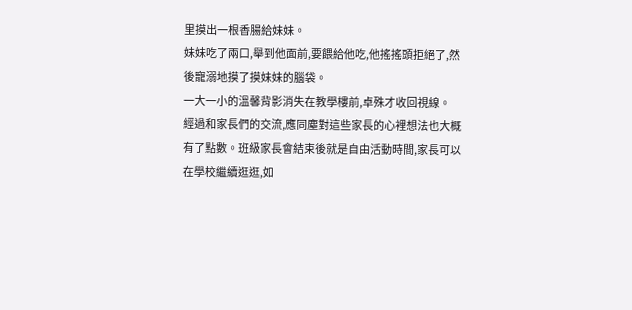里摸出一根香腸給妹妹。
妹妹吃了兩口,舉到他面前,要餵給他吃,他搖搖頭拒絕了,然後寵溺地摸了摸妹妹的腦袋。
一大一小的溫馨背影消失在教學樓前,卓殊才收回視線。
經過和家長們的交流,應同塵對這些家長的心裡想法也大概有了點數。班級家長會結束後就是自由活動時間,家長可以在學校繼續逛逛,如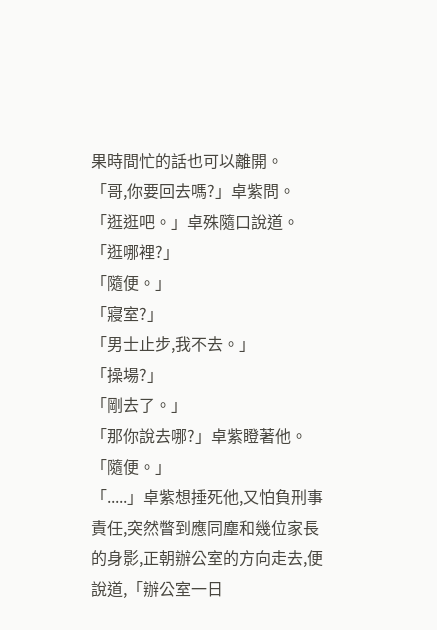果時間忙的話也可以離開。
「哥,你要回去嗎?」卓紫問。
「逛逛吧。」卓殊隨口說道。
「逛哪裡?」
「隨便。」
「寢室?」
「男士止步,我不去。」
「操場?」
「剛去了。」
「那你說去哪?」卓紫瞪著他。
「隨便。」
「.....」卓紫想捶死他,又怕負刑事責任,突然瞥到應同塵和幾位家長的身影,正朝辦公室的方向走去,便說道,「辦公室一日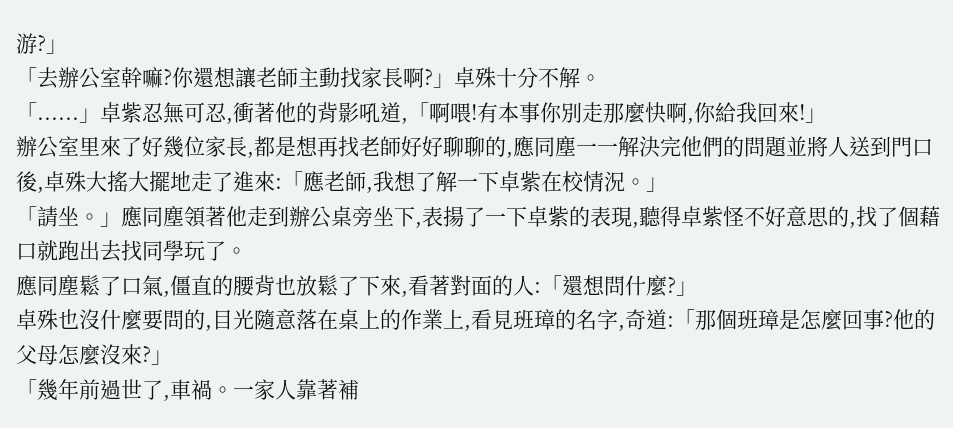游?」
「去辦公室幹嘛?你還想讓老師主動找家長啊?」卓殊十分不解。
「......」卓紫忍無可忍,衝著他的背影吼道,「啊喂!有本事你別走那麼快啊,你給我回來!」
辦公室里來了好幾位家長,都是想再找老師好好聊聊的,應同塵一一解決完他們的問題並將人送到門口後,卓殊大搖大擺地走了進來:「應老師,我想了解一下卓紫在校情況。」
「請坐。」應同塵領著他走到辦公桌旁坐下,表揚了一下卓紫的表現,聽得卓紫怪不好意思的,找了個藉口就跑出去找同學玩了。
應同塵鬆了口氣,僵直的腰背也放鬆了下來,看著對面的人:「還想問什麼?」
卓殊也沒什麼要問的,目光隨意落在桌上的作業上,看見班璋的名字,奇道:「那個班璋是怎麼回事?他的父母怎麼沒來?」
「幾年前過世了,車禍。一家人靠著補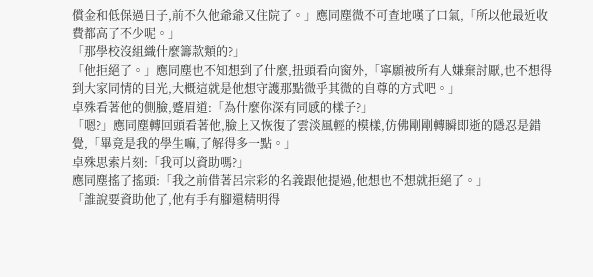償金和低保過日子,前不久他爺爺又住院了。」應同塵微不可查地嘆了口氣,「所以他最近收費都高了不少呢。」
「那學校沒組織什麼籌款類的?」
「他拒絕了。」應同塵也不知想到了什麼,扭頭看向窗外,「寧願被所有人嫌棄討厭,也不想得到大家同情的目光,大概這就是他想守護那點微乎其微的自尊的方式吧。」
卓殊看著他的側臉,蹙眉道:「為什麼你深有同感的樣子?」
「嗯?」應同塵轉回頭看著他,臉上又恢復了雲淡風輕的模樣,仿佛剛剛轉瞬即逝的隱忍是錯覺,「畢竟是我的學生嘛,了解得多一點。」
卓殊思索片刻:「我可以資助嗎?」
應同塵搖了搖頭:「我之前借著呂宗彩的名義跟他提過,他想也不想就拒絕了。」
「誰說要資助他了,他有手有腳還精明得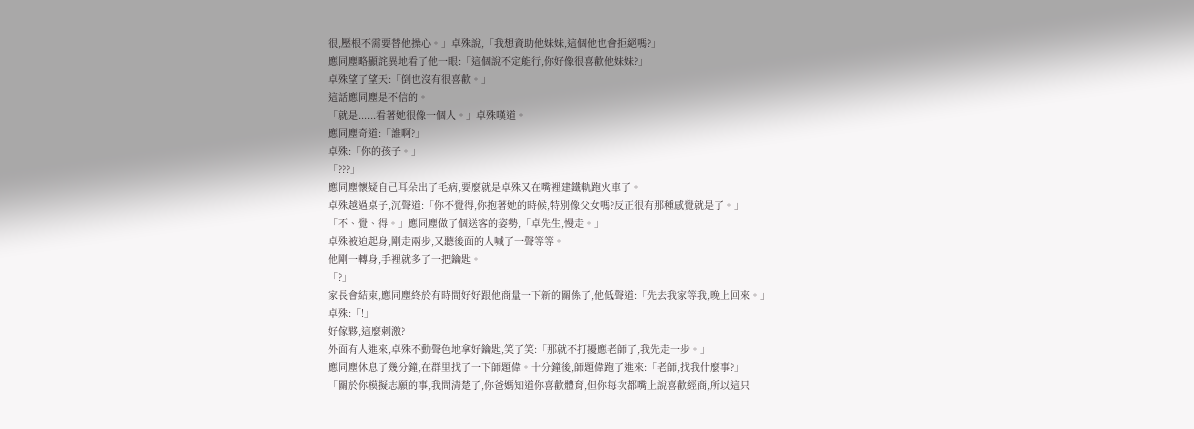很,壓根不需要替他操心。」卓殊說,「我想資助他妹妹,這個他也會拒絕嗎?」
應同塵略顯詫異地看了他一眼:「這個說不定能行,你好像很喜歡他妹妹?」
卓殊望了望天:「倒也沒有很喜歡。」
這話應同塵是不信的。
「就是......看著她很像一個人。」卓殊嘆道。
應同塵奇道:「誰啊?」
卓殊:「你的孩子。」
「???」
應同塵懷疑自己耳朵出了毛病,要麼就是卓殊又在嘴裡建鐵軌跑火車了。
卓殊越過桌子,沉聲道:「你不覺得,你抱著她的時候,特別像父女嗎?反正很有那種感覺就是了。」
「不、覺、得。」應同塵做了個送客的姿勢,「卓先生,慢走。」
卓殊被迫起身,剛走兩步,又聽後面的人喊了一聲等等。
他剛一轉身,手裡就多了一把鑰匙。
「?」
家長會結束,應同塵終於有時間好好跟他商量一下新的關係了,他低聲道:「先去我家等我,晚上回來。」
卓殊:「!」
好傢夥,這麼刺激?
外面有人進來,卓殊不動聲色地拿好鑰匙,笑了笑:「那就不打擾應老師了,我先走一步。」
應同塵休息了幾分鐘,在群里找了一下師題偉。十分鐘後,師題偉跑了進來:「老師,找我什麼事?」
「關於你模擬志願的事,我問清楚了,你爸媽知道你喜歡體育,但你每次都嘴上說喜歡經商,所以這只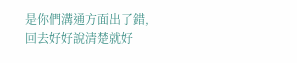是你們溝通方面出了錯,回去好好說清楚就好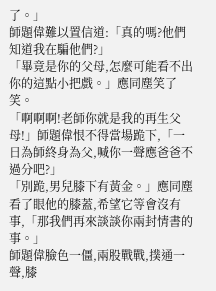了。」
師題偉難以置信道:「真的嗎?他們知道我在騙他們?」
「畢竟是你的父母,怎麼可能看不出你的這點小把戲。」應同塵笑了笑。
「啊啊啊!老師你就是我的再生父母!」師題偉恨不得當場跪下,「一日為師終身為父,喊你一聲應爸爸不過分吧?」
「別跪,男兒膝下有黃金。」應同塵看了眼他的膝蓋,希望它等會沒有事,「那我們再來談談你兩封情書的事。」
師題偉臉色一僵,兩股戰戰,撲通一聲,膝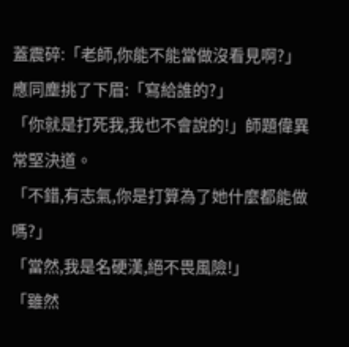蓋震碎:「老師,你能不能當做沒看見啊?」
應同塵挑了下眉:「寫給誰的?」
「你就是打死我,我也不會說的!」師題偉異常堅決道。
「不錯,有志氣,你是打算為了她什麼都能做嗎?」
「當然,我是名硬漢,絕不畏風險!」
「雖然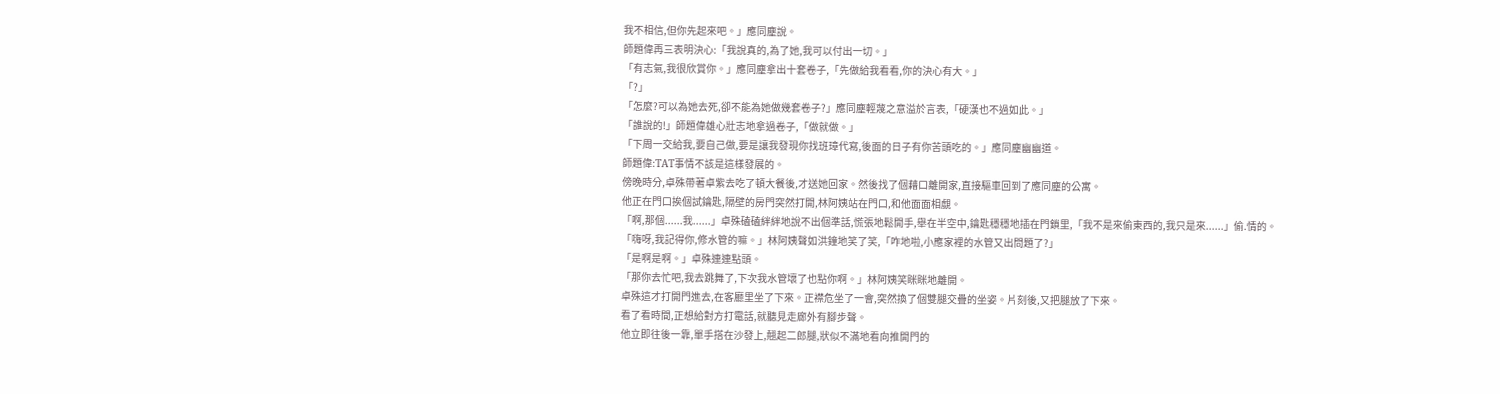我不相信,但你先起來吧。」應同塵說。
師題偉再三表明決心:「我說真的,為了她,我可以付出一切。」
「有志氣,我很欣賞你。」應同塵拿出十套卷子,「先做給我看看,你的決心有大。」
「?」
「怎麼?可以為她去死,卻不能為她做幾套卷子?」應同塵輕蔑之意溢於言表,「硬漢也不過如此。」
「誰說的!」師題偉雄心壯志地拿過卷子,「做就做。」
「下周一交給我,要自己做,要是讓我發現你找班璋代寫,後面的日子有你苦頭吃的。」應同塵幽幽道。
師題偉:TAT事情不該是這樣發展的。
傍晚時分,卓殊帶著卓紫去吃了頓大餐後,才送她回家。然後找了個藉口離開家,直接驅車回到了應同塵的公寓。
他正在門口挨個試鑰匙,隔壁的房門突然打開,林阿姨站在門口,和他面面相覷。
「啊,那個......我......」卓殊磕磕絆絆地說不出個準話,慌張地鬆開手,舉在半空中,鑰匙穩穩地插在門鎖里,「我不是來偷東西的,我只是來......」偷.情的。
「嗨呀,我記得你,修水管的嘛。」林阿姨聲如洪鐘地笑了笑,「咋地啦,小應家裡的水管又出問題了?」
「是啊是啊。」卓殊連連點頭。
「那你去忙吧,我去跳舞了,下次我水管壞了也點你啊。」林阿姨笑眯眯地離開。
卓殊這才打開門進去,在客廳里坐了下來。正襟危坐了一會,突然換了個雙腿交疊的坐姿。片刻後,又把腿放了下來。
看了看時間,正想給對方打電話,就聽見走廊外有腳步聲。
他立即往後一靠,單手搭在沙發上,翹起二郎腿,狀似不滿地看向推開門的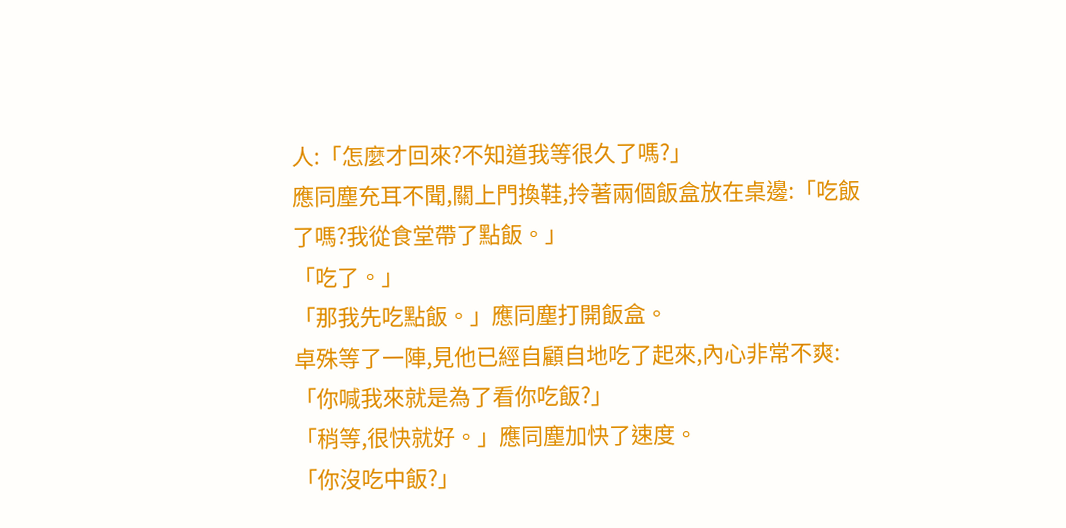人:「怎麼才回來?不知道我等很久了嗎?」
應同塵充耳不聞,關上門換鞋,拎著兩個飯盒放在桌邊:「吃飯了嗎?我從食堂帶了點飯。」
「吃了。」
「那我先吃點飯。」應同塵打開飯盒。
卓殊等了一陣,見他已經自顧自地吃了起來,內心非常不爽:「你喊我來就是為了看你吃飯?」
「稍等,很快就好。」應同塵加快了速度。
「你沒吃中飯?」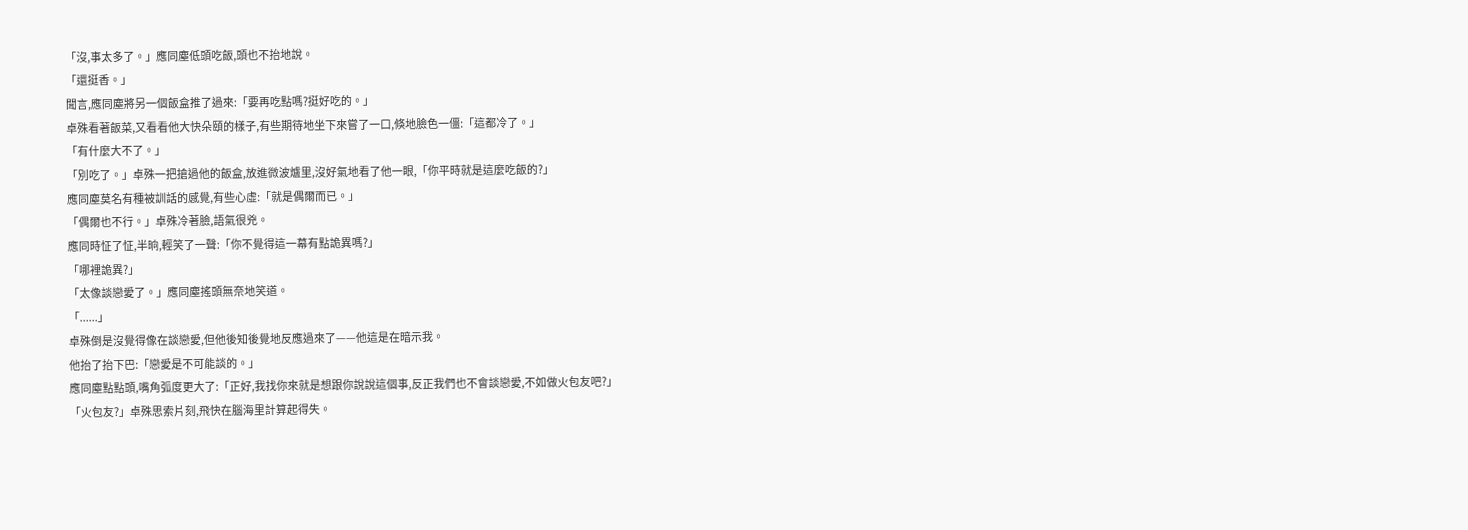「沒,事太多了。」應同塵低頭吃飯,頭也不抬地說。
「還挺香。」
聞言,應同塵將另一個飯盒推了過來:「要再吃點嗎?挺好吃的。」
卓殊看著飯菜,又看看他大快朵頤的樣子,有些期待地坐下來嘗了一口,倏地臉色一僵:「這都冷了。」
「有什麼大不了。」
「別吃了。」卓殊一把搶過他的飯盒,放進微波爐里,沒好氣地看了他一眼,「你平時就是這麼吃飯的?」
應同塵莫名有種被訓話的感覺,有些心虛:「就是偶爾而已。」
「偶爾也不行。」卓殊冷著臉,語氣很兇。
應同時怔了怔,半晌,輕笑了一聲:「你不覺得這一幕有點詭異嗎?」
「哪裡詭異?」
「太像談戀愛了。」應同塵搖頭無奈地笑道。
「......」
卓殊倒是沒覺得像在談戀愛,但他後知後覺地反應過來了——他這是在暗示我。
他抬了抬下巴:「戀愛是不可能談的。」
應同塵點點頭,嘴角弧度更大了:「正好,我找你來就是想跟你說說這個事,反正我們也不會談戀愛,不如做火包友吧?」
「火包友?」卓殊思索片刻,飛快在腦海里計算起得失。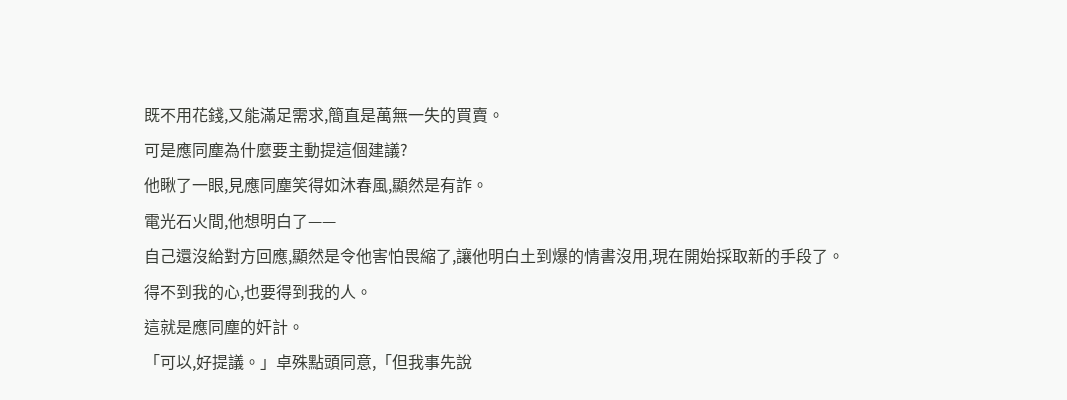既不用花錢,又能滿足需求,簡直是萬無一失的買賣。
可是應同塵為什麼要主動提這個建議?
他瞅了一眼,見應同塵笑得如沐春風,顯然是有詐。
電光石火間,他想明白了——
自己還沒給對方回應,顯然是令他害怕畏縮了,讓他明白土到爆的情書沒用,現在開始採取新的手段了。
得不到我的心,也要得到我的人。
這就是應同塵的奸計。
「可以,好提議。」卓殊點頭同意,「但我事先說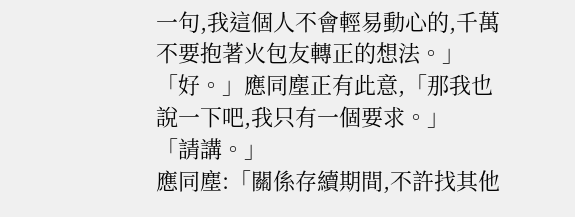一句,我這個人不會輕易動心的,千萬不要抱著火包友轉正的想法。」
「好。」應同塵正有此意,「那我也說一下吧,我只有一個要求。」
「請講。」
應同塵:「關係存續期間,不許找其他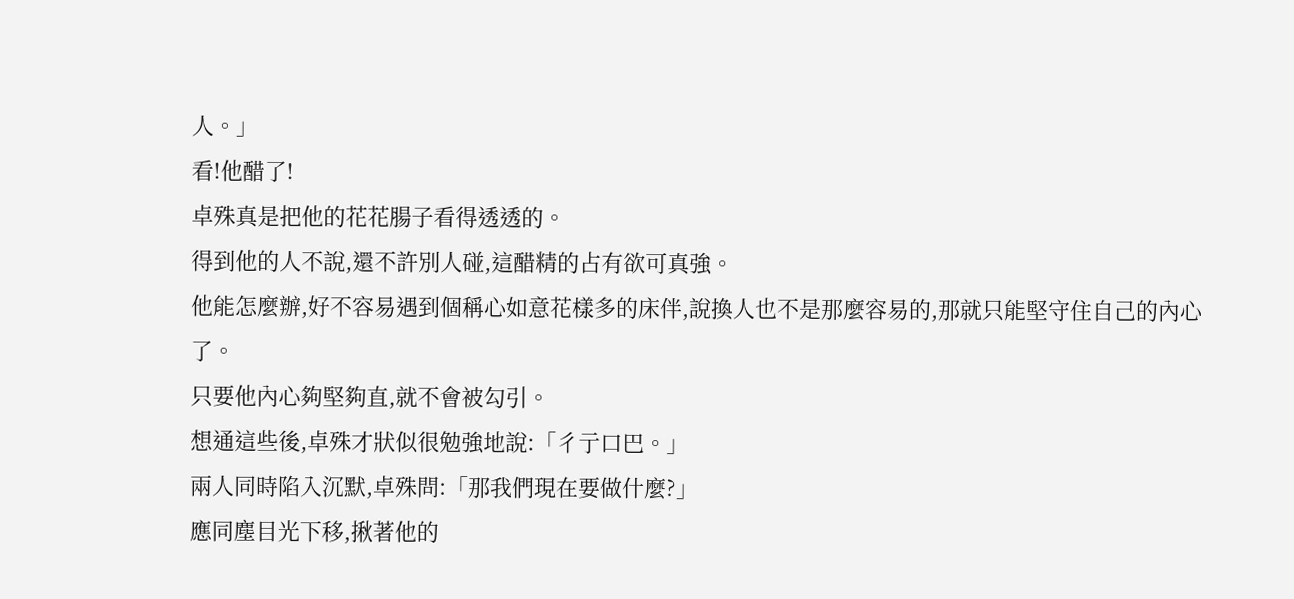人。」
看!他醋了!
卓殊真是把他的花花腸子看得透透的。
得到他的人不說,還不許別人碰,這醋精的占有欲可真強。
他能怎麼辦,好不容易遇到個稱心如意花樣多的床伴,說換人也不是那麼容易的,那就只能堅守住自己的內心了。
只要他內心夠堅夠直,就不會被勾引。
想通這些後,卓殊才狀似很勉強地說:「彳亍口巴。」
兩人同時陷入沉默,卓殊問:「那我們現在要做什麼?」
應同塵目光下移,揪著他的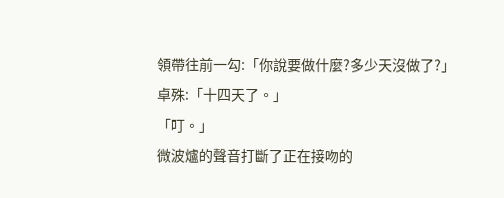領帶往前一勾:「你說要做什麼?多少天沒做了?」
卓殊:「十四天了。」
「叮。」
微波爐的聲音打斷了正在接吻的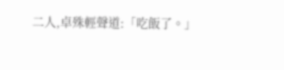二人,卓殊輕聲道:「吃飯了。」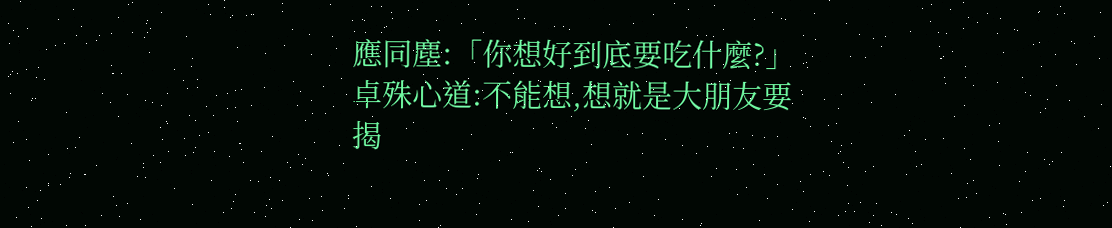應同塵:「你想好到底要吃什麼?」
卓殊心道:不能想,想就是大朋友要揭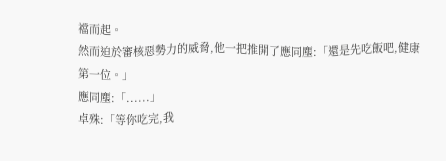襠而起。
然而迫於審核惡勢力的威脅,他一把推開了應同塵:「還是先吃飯吧,健康第一位。」
應同塵:「......」
卓殊:「等你吃完,我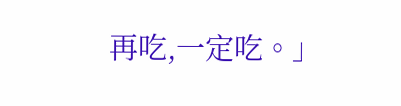再吃,一定吃。」